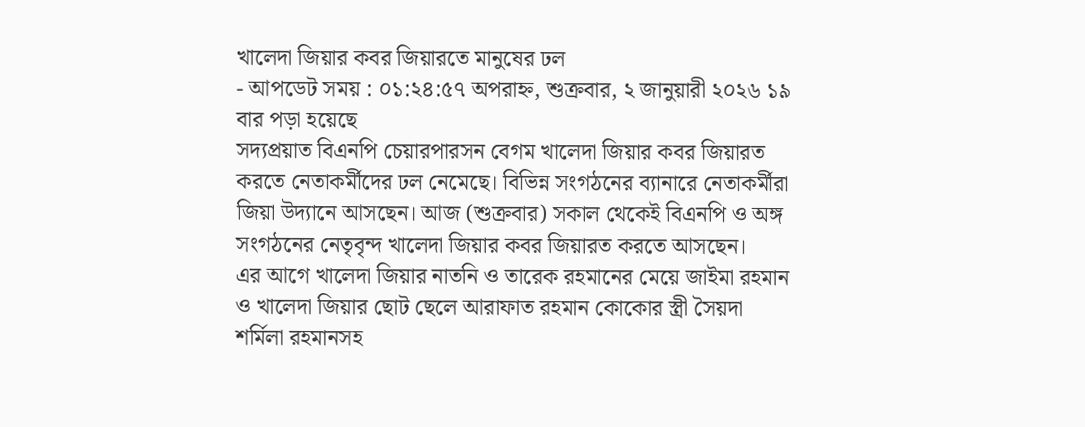খালেদা জিয়ার কবর জিয়ারতে মানুষের ঢল
- আপডেট সময় : ০১:২৪:৫৭ অপরাহ্ন, শুক্রবার, ২ জানুয়ারী ২০২৬ ১৯ বার পড়া হয়েছে
সদ্যপ্রয়াত বিএনপি চেয়ারপারসন বেগম খালেদা জিয়ার কবর জিয়ারত করতে নেতাকর্মীদের ঢল নেমেছে। বিভিন্ন সংগঠনের ব্যানারে নেতাকর্মীরা জিয়া উদ্যানে আসছেন। আজ (শুক্রবার) সকাল থেকেই বিএনপি ও অঙ্গ সংগঠনের নেতৃবৃন্দ খালেদা জিয়ার কবর জিয়ারত করতে আসছেন।
এর আগে খালেদা জিয়ার নাতনি ও তারেক রহমানের মেয়ে জাইমা রহমান ও খালেদা জিয়ার ছোট ছেলে আরাফাত রহমান কোকোর স্ত্রী সৈয়দা শর্মিলা রহমানসহ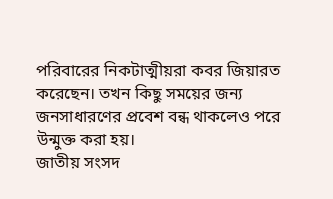পরিবারের নিকটাত্মীয়রা কবর জিয়ারত করেছেন। তখন কিছু সময়ের জন্য জনসাধারণের প্রবেশ বন্ধ থাকলেও পরে উন্মুক্ত করা হয়।
জাতীয় সংসদ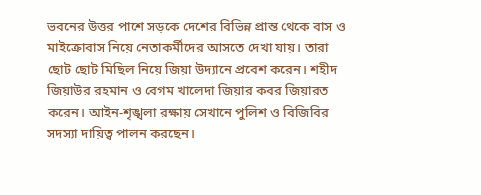ভবনের উত্তর পাশে সড়কে দেশের বিভিন্ন প্রান্ত থেকে বাস ও মাইক্রোবাস নিয়ে নেতাকর্মীদের আসতে দেখা যায়। তারা ছোট ছোট মিছিল নিয়ে জিয়া উদ্যানে প্রবেশ করেন। শহীদ জিয়াউর রহমান ও বেগম খালেদা জিয়ার কবর জিয়ারত করেন। আইন-শৃঙ্খলা রক্ষায় সেখানে পুলিশ ও বিজিবির সদস্যা দায়িত্ব পালন করছেন।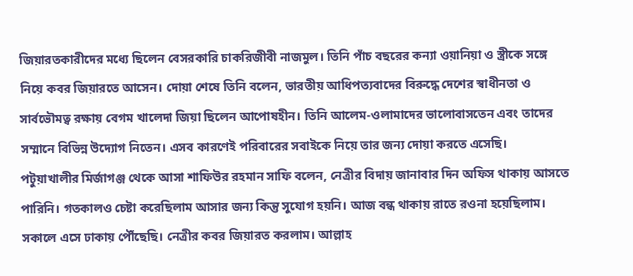জিয়ারতকারীদের মধ্যে ছিলেন বেসরকারি চাকরিজীবী নাজমুল। তিনি পাঁচ বছরের কন্যা ওয়ানিয়া ও স্ত্রীকে সঙ্গে নিয়ে কবর জিয়ারতে আসেন। দোয়া শেষে তিনি বলেন, ভারতীয় আধিপত্যবাদের বিরুদ্ধে দেশের স্বাধীনতা ও সার্বভৌমত্ব রক্ষায় বেগম খালেদা জিয়া ছিলেন আপোষহীন। তিনি আলেম-ওলামাদের ভালোবাসতেন এবং তাদের সম্মানে বিভিন্ন উদ্যোগ নিতেন। এসব কারণেই পরিবারের সবাইকে নিয়ে তার জন্য দোয়া করতে এসেছি।
পটুয়াখালীর মির্জাগঞ্জ থেকে আসা শাফিউর রহমান সাফি বলেন, নেত্রীর বিদায় জানাবার দিন অফিস থাকায় আসতে পারিনি। গতকালও চেষ্টা করেছিলাম আসার জন্য কিন্তু সুযোগ হয়নি। আজ বন্ধ থাকায় রাতে রওনা হয়েছিলাম। সকালে এসে ঢাকায় পৌঁছেছি। নেত্রীর কবর জিয়ারত করলাম। আল্লাহ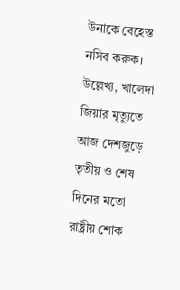উনাকে বেহেস্ত নসিব করুক।
উল্লেখ্য, খালেদা জিয়ার মৃত্যুতে আজ দেশজুড়ে তৃতীয় ও শেষ দিনের মতো রাষ্ট্রীয় শোক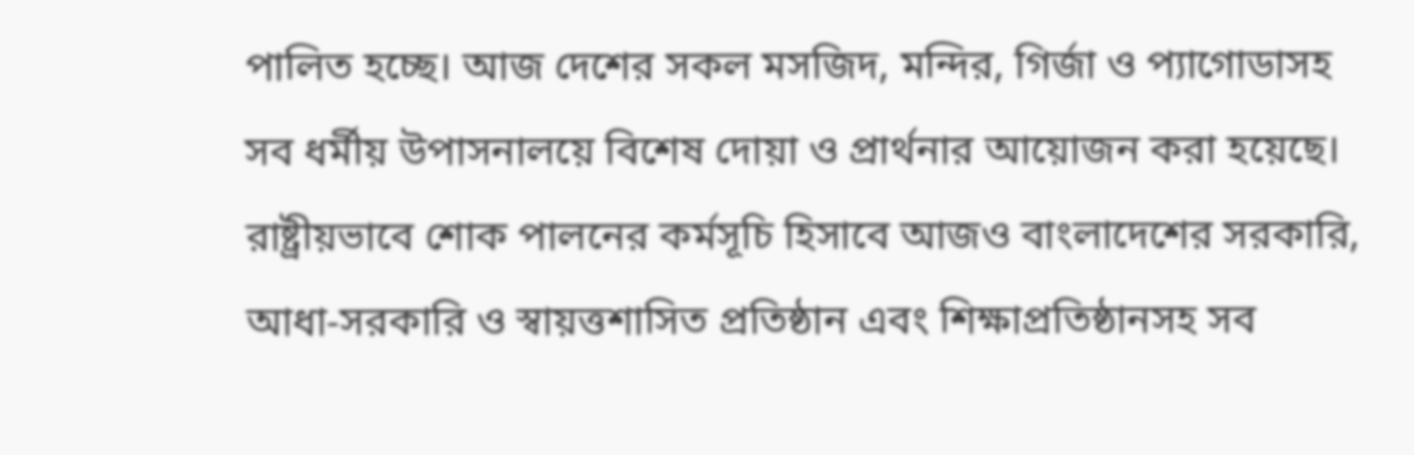পালিত হচ্ছে। আজ দেশের সকল মসজিদ, মন্দির, গির্জা ও প্যাগোডাসহ সব ধর্মীয় উপাসনালয়ে বিশেষ দোয়া ও প্রার্থনার আয়োজন করা হয়েছে।
রাষ্ট্রীয়ভাবে শোক পালনের কর্মসূচি হিসাবে আজও বাংলাদেশের সরকারি, আধা-সরকারি ও স্বায়ত্তশাসিত প্রতিষ্ঠান এবং শিক্ষাপ্রতিষ্ঠানসহ সব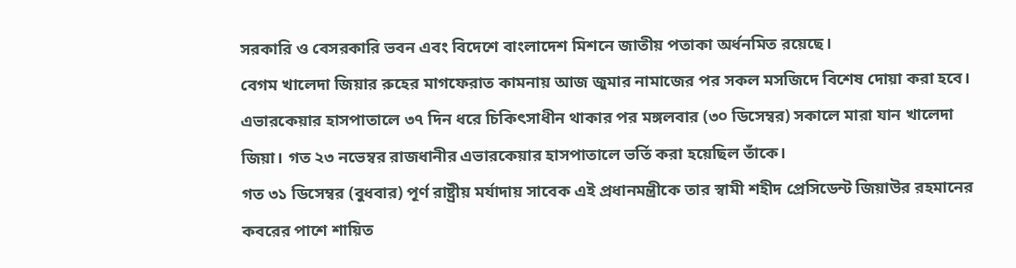সরকারি ও বেসরকারি ভবন এবং বিদেশে বাংলাদেশ মিশনে জাতীয় পতাকা অর্ধনমিত রয়েছে।
বেগম খালেদা জিয়ার রুহের মাগফেরাত কামনায় আজ জুমার নামাজের পর সকল মসজিদে বিশেষ দোয়া করা হবে।
এভারকেয়ার হাসপাতালে ৩৭ দিন ধরে চিকিৎসাধীন থাকার পর মঙ্গলবার (৩০ ডিসেম্বর) সকালে মারা যান খালেদা জিয়া। গত ২৩ নভেম্বর রাজধানীর এভারকেয়ার হাসপাতালে ভর্তি করা হয়েছিল তাঁকে।
গত ৩১ ডিসেম্বর (বুধবার) পূর্ণ রাষ্ট্রীয় মর্যাদায় সাবেক এই প্রধানমন্ত্রীকে তার স্বামী শহীদ প্রেসিডেন্ট জিয়াউর রহমানের কবরের পাশে শায়িত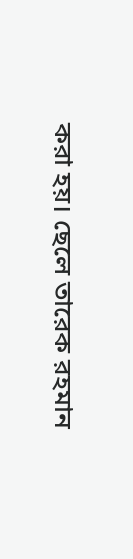করা হয়। ছেলে তারেক রহমান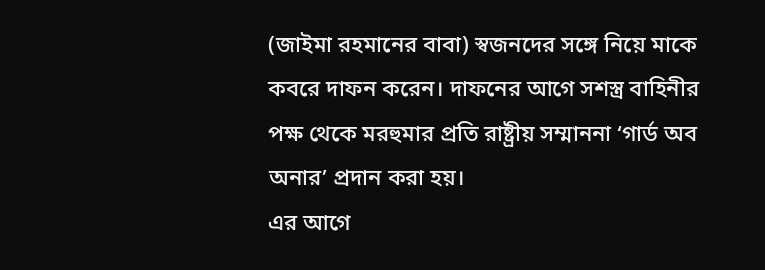(জাইমা রহমানের বাবা) স্বজনদের সঙ্গে নিয়ে মাকে কবরে দাফন করেন। দাফনের আগে সশস্ত্র বাহিনীর পক্ষ থেকে মরহুমার প্রতি রাষ্ট্রীয় সম্মাননা ‘গার্ড অব অনার’ প্রদান করা হয়।
এর আগে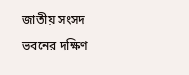জাতীয় সংসদ ভবনের দক্ষিণ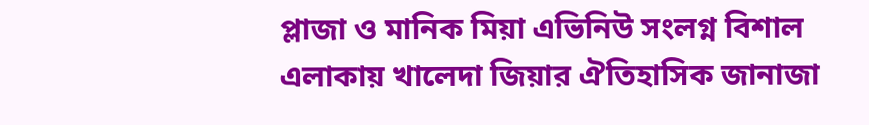প্লাজা ও মানিক মিয়া এভিনিউ সংলগ্ন বিশাল এলাকায় খালেদা জিয়ার ঐতিহাসিক জানাজা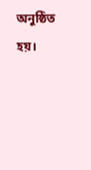অনুষ্ঠিত হয়।